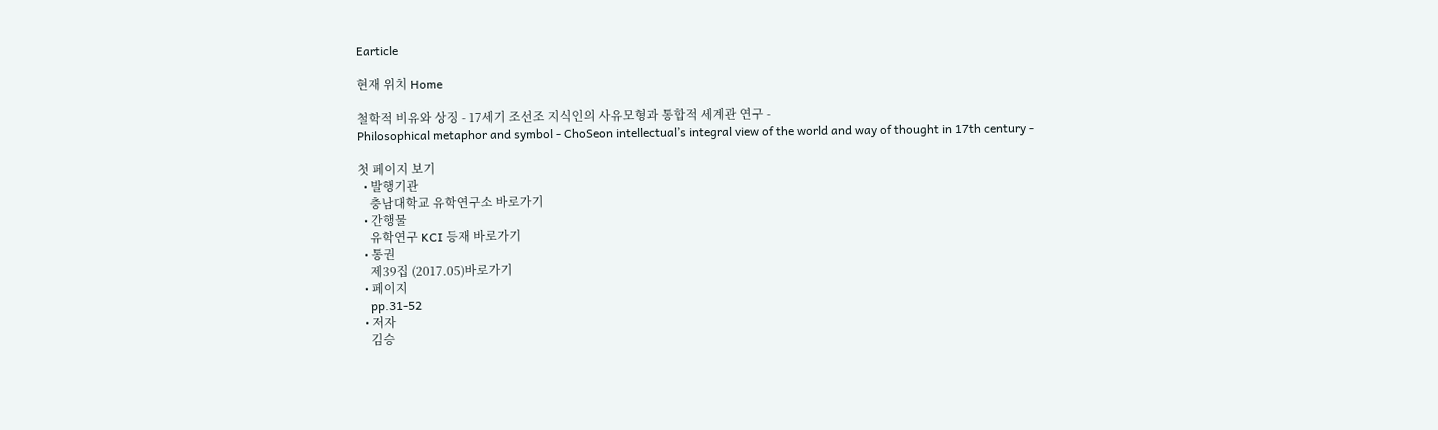Earticle

현재 위치 Home

철학적 비유와 상징 - 17세기 조선조 지식인의 사유모형과 통합적 세계관 연구 -
Philosophical metaphor and symbol - ChoSeon intellectual’s integral view of the world and way of thought in 17th century -

첫 페이지 보기
  • 발행기관
    충남대학교 유학연구소 바로가기
  • 간행물
    유학연구 KCI 등재 바로가기
  • 통권
    제39집 (2017.05)바로가기
  • 페이지
    pp.31-52
  • 저자
    김승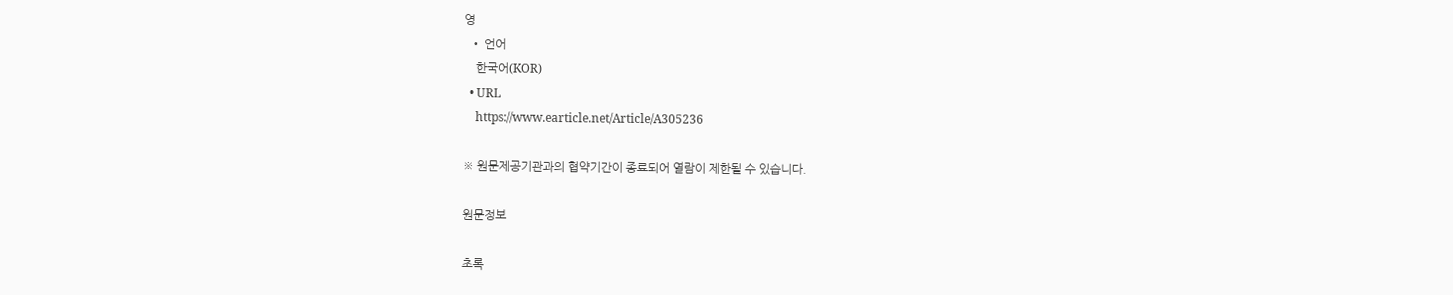영
  • 언어
    한국어(KOR)
  • URL
    https://www.earticle.net/Article/A305236

※ 원문제공기관과의 협약기간이 종료되어 열람이 제한될 수 있습니다.

원문정보

초록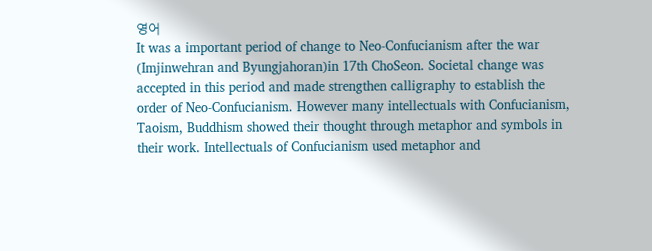영어
It was a important period of change to Neo-Confucianism after the war (Imjinwehran and Byungjahoran)in 17th ChoSeon. Societal change was accepted in this period and made strengthen calligraphy to establish the order of Neo-Confucianism. However many intellectuals with Confucianism, Taoism, Buddhism showed their thought through metaphor and symbols in their work. Intellectuals of Confucianism used metaphor and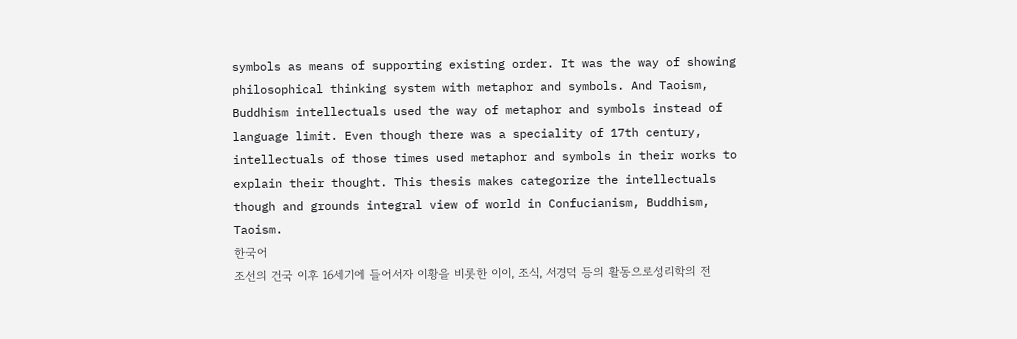symbols as means of supporting existing order. It was the way of showing philosophical thinking system with metaphor and symbols. And Taoism, Buddhism intellectuals used the way of metaphor and symbols instead of language limit. Even though there was a speciality of 17th century, intellectuals of those times used metaphor and symbols in their works to explain their thought. This thesis makes categorize the intellectuals though and grounds integral view of world in Confucianism, Buddhism, Taoism.
한국어
조선의 건국 이후 16세기에 들어서자 이황을 비롯한 이이, 조식, 서경덕 등의 활동으로성리학의 전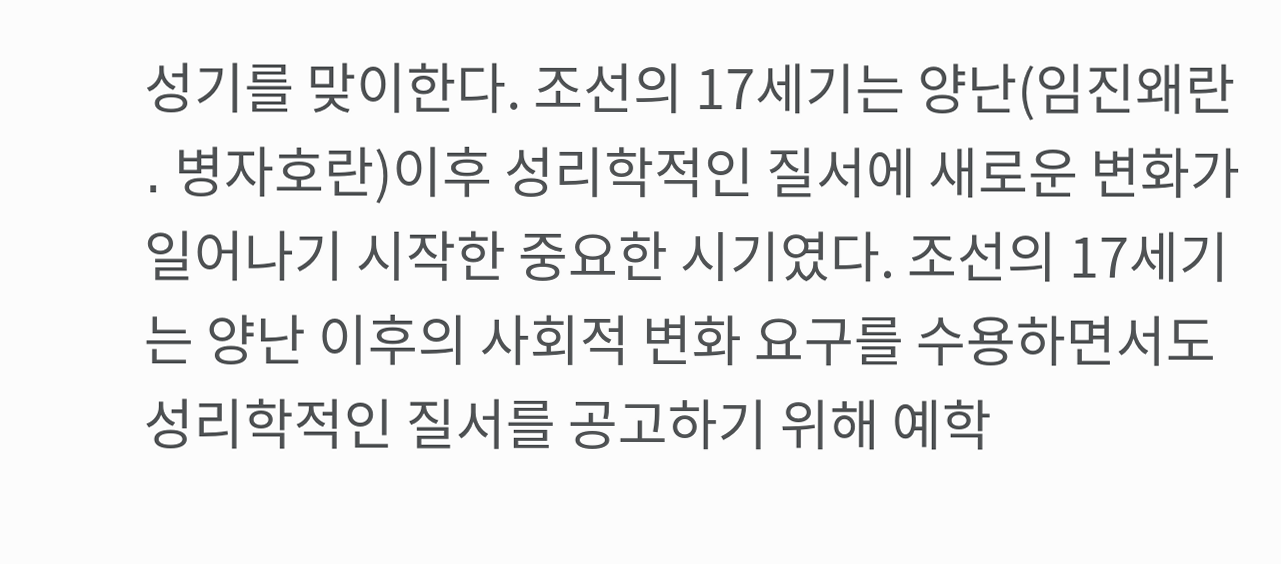성기를 맞이한다. 조선의 17세기는 양난(임진왜란 ․ 병자호란)이후 성리학적인 질서에 새로운 변화가 일어나기 시작한 중요한 시기였다. 조선의 17세기는 양난 이후의 사회적 변화 요구를 수용하면서도 성리학적인 질서를 공고하기 위해 예학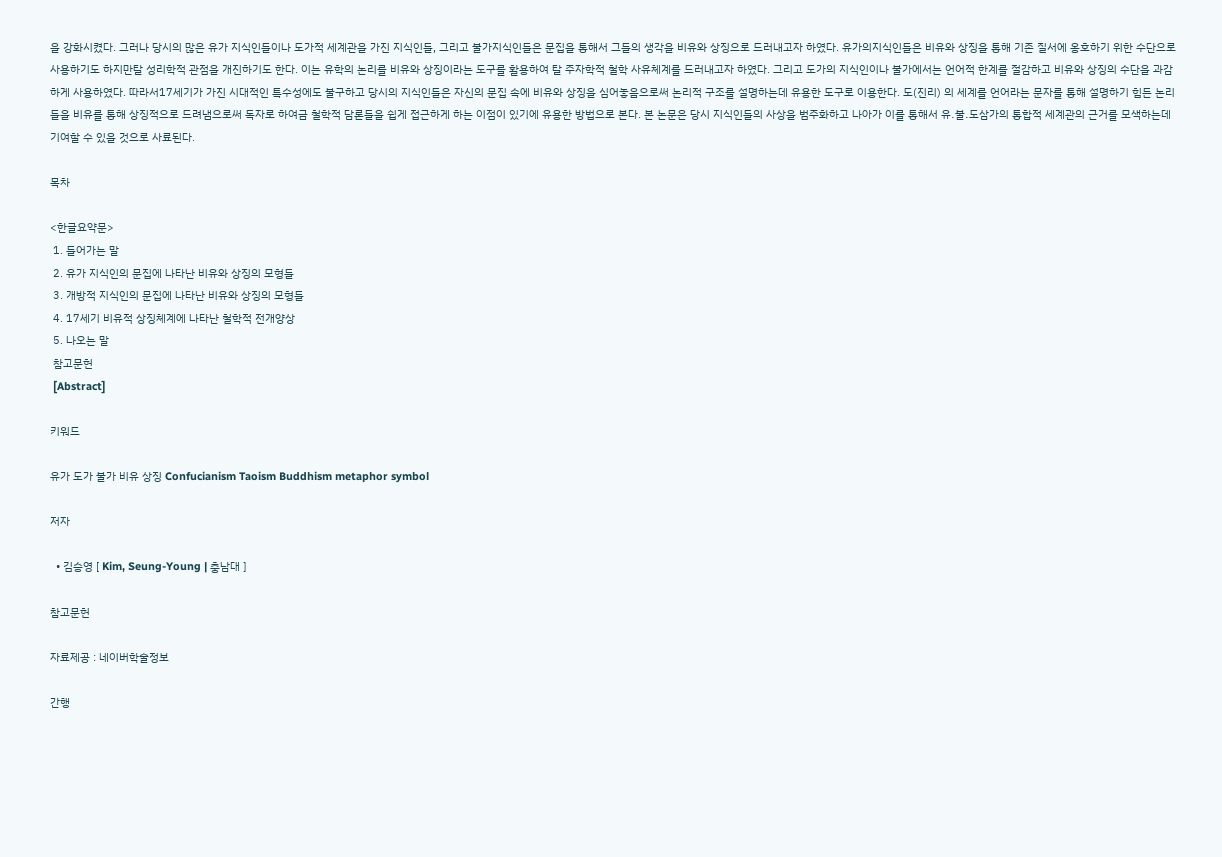을 강화시켰다. 그러나 당시의 많은 유가 지식인들이나 도가적 세계관을 가진 지식인들, 그리고 불가지식인들은 문집을 통해서 그들의 생각을 비유와 상징으로 드러내고자 하였다. 유가의지식인들은 비유와 상징을 통해 기존 질서에 옹호하기 위한 수단으로 사용하기도 하지만탈 성리학적 관점을 개진하기도 한다. 이는 유학의 논리를 비유와 상징이라는 도구를 활용하여 탈 주자학적 철학 사유체계를 드러내고자 하였다. 그리고 도가의 지식인이나 불가에서는 언어적 한계를 절감하고 비유와 상징의 수단을 과감하게 사용하였다. 따라서17세기가 가진 시대적인 특수성에도 불구하고 당시의 지식인들은 자신의 문집 속에 비유와 상징을 심어놓음으로써 논리적 구조를 설명하는데 유용한 도구로 이용한다. 도(진리) 의 세계를 언어라는 문자를 통해 설명하기 힘든 논리들을 비유를 통해 상징적으로 드려냄으로써 독자로 하여금 철학적 담론들을 쉽게 접근하게 하는 이점이 있기에 유용한 방법으로 본다. 본 논문은 당시 지식인들의 사상을 범주화하고 나아가 이를 통해서 유․불․도삼가의 통합적 세계관의 근거를 모색하는데 기여할 수 있을 것으로 사료된다.

목차

<한글요약문>
 1. 들어가는 말
 2. 유가 지식인의 문집에 나타난 비유와 상징의 모형들
 3. 개방적 지식인의 문집에 나타난 비유와 상징의 모형들
 4. 17세기 비유적 상징체계에 나타난 철학적 전개양상
 5. 나오는 말
 참고문헌
 [Abstract]

키워드

유가 도가 불가 비유 상징 Confucianism Taoism Buddhism metaphor symbol

저자

  • 김승영 [ Kim, Seung-Young | 충남대 ]

참고문헌

자료제공 : 네이버학술정보

간행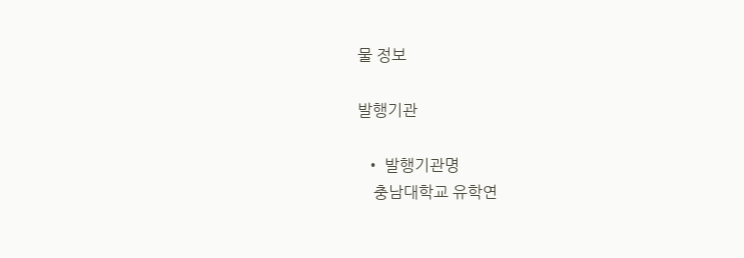물 정보

발행기관

  • 발행기관명
    충남대학교 유학연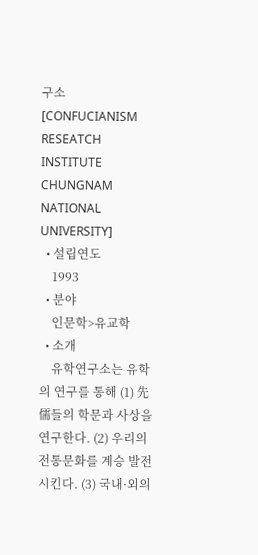구소 [CONFUCIANISM RESEATCH INSTITUTE CHUNGNAM NATIONAL UNIVERSITY]
  • 설립연도
    1993
  • 분야
    인문학>유교학
  • 소개
    유학연구소는 유학의 연구를 통해 (1) 先儒들의 학문과 사상을 연구한다. (2) 우리의 전통문화를 계승 발전시킨다. (3) 국내·외의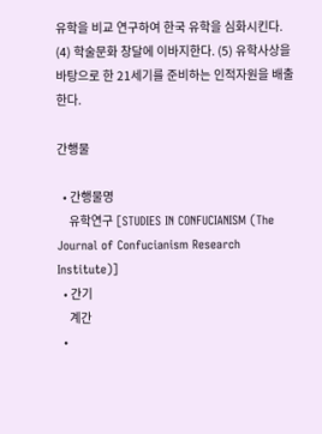유학을 비교 연구하여 한국 유학을 심화시킨다. (4) 학술문화 창달에 이바지한다. (5) 유학사상을 바탕으로 한 21세기를 준비하는 인적자원을 배출한다.

간행물

  • 간행물명
    유학연구 [STUDIES IN CONFUCIANISM (The Journal of Confucianism Research Institute)]
  • 간기
    계간
  •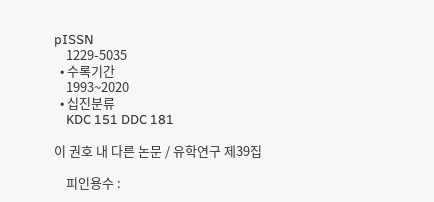pISSN
    1229-5035
  • 수록기간
    1993~2020
  • 십진분류
    KDC 151 DDC 181

이 권호 내 다른 논문 / 유학연구 제39집

    피인용수 :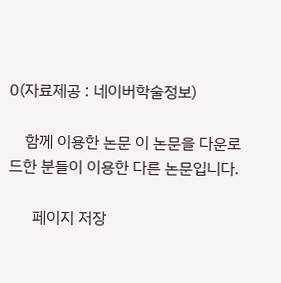0(자료제공 : 네이버학술정보)

    함께 이용한 논문 이 논문을 다운로드한 분들이 이용한 다른 논문입니다.

      페이지 저장